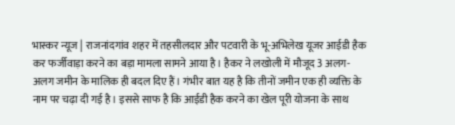भास्कर न्यूज | राजनांदगांव शहर में तहसीलदार और पटवारी के भू-अभिलेख यूजर आईडी हैक कर फर्जीवाड़ा करने का बड़ा मामला सामने आया है। हैकर ने लखोली में मौजूद 3 अलग-अलग जमीन के मालिक ही बदल दिए हैं। गंभीर बात यह है कि तीनों जमीन एक ही व्यक्ति के नाम पर चढ़ा दी गई है। इससे साफ है कि आईडी हैक करने का खेल पूरी योजना के साथ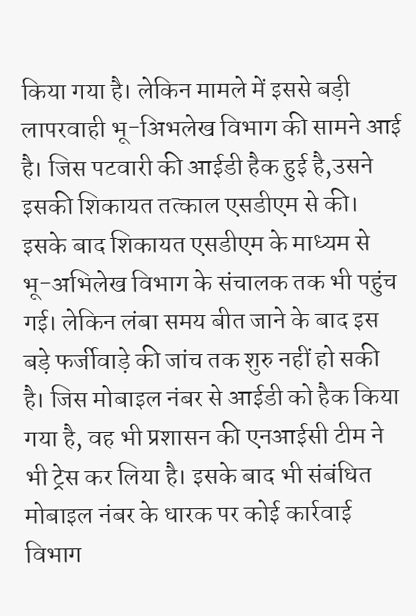किया गया है। लेकिन मामले में इससे बड़ी लापरवाही भू-अिभलेख विभाग की सामने आई है। जिस पटवारी की आईडी हैक हुई है,उसने इसकी शिकायत तत्काल एसडीएम से की। इसके बाद शिकायत एसडीएम के माध्यम से भू-अभिलेख विभाग के संचालक तक भी पहुंच गई। लेकिन लंबा समय बीत जाने के बाद इस बड़े फर्जीवाड़े की जांच तक शुरु नहीं हो सकी है। जिस मोबाइल नंबर से आईडी को हैक किया गया है, वह भी प्रशासन की एनआईसी टीम ने भी ट्रेस कर लिया है। इसके बाद भी संबंधित मोबाइल नंबर के धारक पर कोई कार्रवाई विभाग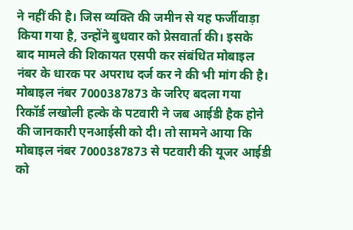ने नहीं की है। जिस व्यक्ति की जमीन से यह फर्जीवाड़ा किया गया है, उन्होंने बुधवार को प्रेसवार्ता की। इसके बाद मामले की शिकायत एसपी कर संबंधित मोबाइल नंबर के धारक पर अपराध दर्ज कर ने की भी मांग की है। मोबाइल नंबर 7000387873 के जरिए बदला गया रिकॉर्ड लखोली हल्के के पटवारी ने जब आईडी हैक होने की जानकारी एनआईसी को दी। तो सामने आया कि मोबाइल नंबर 7000387873 से पटवारी की यूजर आईडी को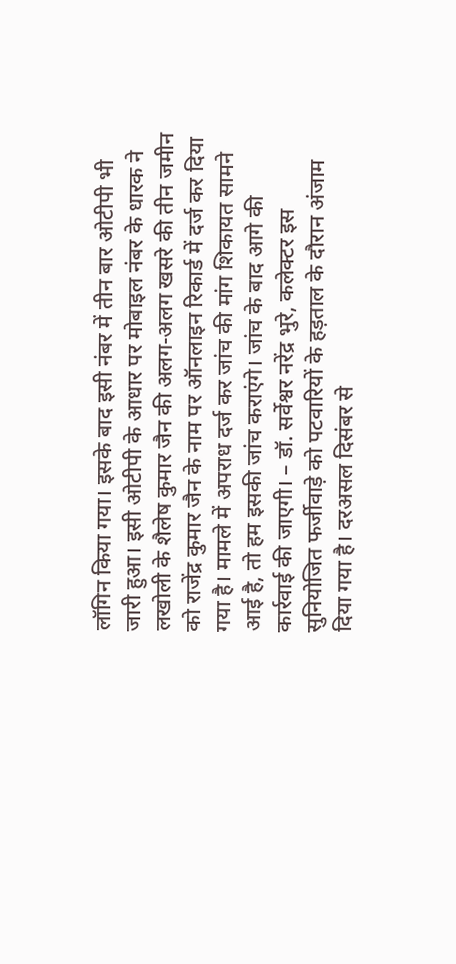लॉगिन किया गया। इसके बाद इसी नंबर में तीन बार ओटीपी भी जारी हुआ। इसी ओटीपी के आधार पर मोबाइल नंबर के धारक ने लखोली के शैलेष कुमार जैन की अलग-अलग खसरे की तीन जमीन को राजेंद्र कुमार जैन के नाम पर ऑनलाइन रिकार्ड में दर्ज कर दिया गया है। मामले में अपराध दर्ज कर जांच की मांग शिकायत सामने आई है, तो हम इसकी जांच कराएंगे। जांच के बाद आगे की कार्रवाई की जाएगी। – डॉ. सर्वेश्वर नरेंद्र भुरे, कलेक्टर इस सुनियोजित फर्जीवाड़े को पटवारियों के हड़ताल के दौरान अंजाम दिया गया है। दरअसल दिसंबर से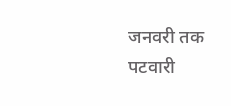जनवरी तक पटवारी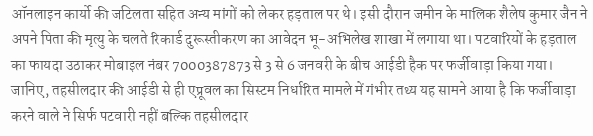ऑनलाइन कार्यो की जटिलता सहित अन्य मांगों को लेकर हड़ताल पर थे। इसी दौरान जमीन के मालिक शैलेष कुमार जैन ने अपने पिता की मृत्यु के चलते रिकार्ड दुरूस्तीकरण का आवेदन भू-अभिलेख शाखा में लगाया था। पटवारियों के हड़ताल का फायदा उठाकर मोबाइल नंबर 7000387873 से 3 से 6 जनवरी के बीच आईडी हैक पर फर्जीवाड़ा किया गया। जानिए, तहसीलदार की आईडी से ही एप्रूवल का सिस्टम निर्धारित मामले में गंभीर तथ्य यह सामने आया है कि फर्जीवाड़ा करने वाले ने सिर्फ पटवारी नहीं बल्कि तहसीलदार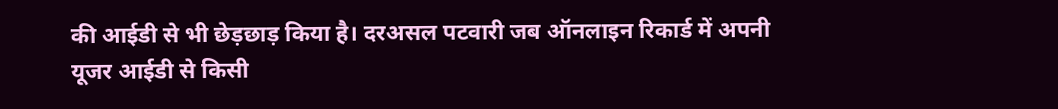की आईडी से भी छेड़छाड़ किया है। दरअसल पटवारी जब ऑनलाइन रिकार्ड में अपनी यूजर आईडी से किसी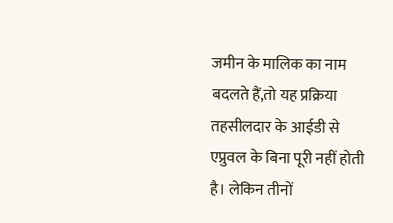जमीन के मालिक का नाम बदलते हैं,तो यह प्रक्रिया तहसीलदार के आईडी से एप्रुवल के बिना पूरी नहीं होती है। लेकिन तीनों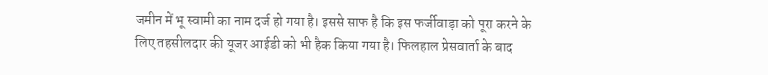जमीन में भू स्वामी का नाम दर्ज हो गया है। इससे साफ है कि इस फर्जीवाड़ा को पूरा करने के लिए तहसीलदार की यूजर आईडी को भी हैक किया गया है। फिलहाल प्रेसवार्ता के बाद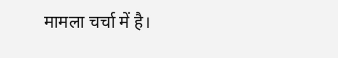मामला चर्चा में है।